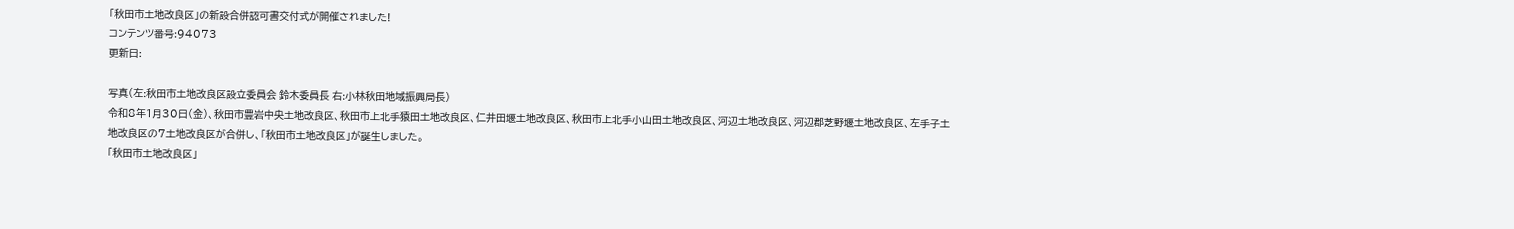「秋田市土地改良区」の新設合併認可書交付式が開催されました!
コンテンツ番号:94073
更新日:

写真(左:秋田市土地改良区設立委員会 鈴木委員長 右:小林秋田地域振興局長)
令和8年1月30日(金)、秋田市豊岩中央土地改良区、秋田市上北手猿田土地改良区、仁井田堰土地改良区、秋田市上北手小山田土地改良区、河辺土地改良区、河辺郡芝野堰土地改良区、左手子土地改良区の7土地改良区が合併し、「秋田市土地改良区」が誕生しました。
「秋田市土地改良区」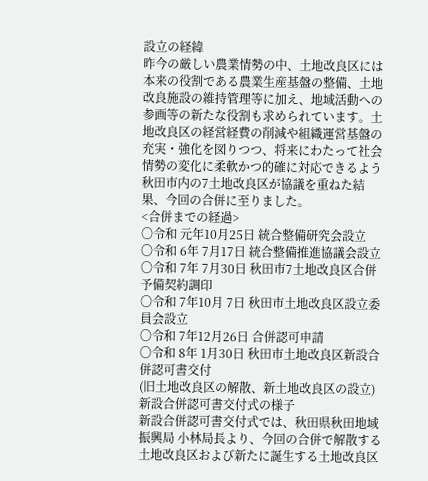設立の経緯
昨今の厳しい農業情勢の中、土地改良区には本来の役割である農業生産基盤の整備、土地改良施設の維持管理等に加え、地域活動への参画等の新たな役割も求められています。土地改良区の経営経費の削減や組織運営基盤の充実・強化を図りつつ、将来にわたって社会情勢の変化に柔軟かつ的確に対応できるよう秋田市内の7土地改良区が協議を重ねた結果、今回の合併に至りました。
<合併までの経過>
〇令和 元年10月25日 統合整備研究会設立
〇令和 6年 7月17日 統合整備推進協議会設立
〇令和 7年 7月30日 秋田市7土地改良区合併予備契約調印
〇令和 7年10月 7日 秋田市土地改良区設立委員会設立
〇令和 7年12月26日 合併認可申請
〇令和 8年 1月30日 秋田市土地改良区新設合併認可書交付
(旧土地改良区の解散、新土地改良区の設立)
新設合併認可書交付式の様子
新設合併認可書交付式では、秋田県秋田地域振興局 小林局長より、今回の合併で解散する土地改良区および新たに誕生する土地改良区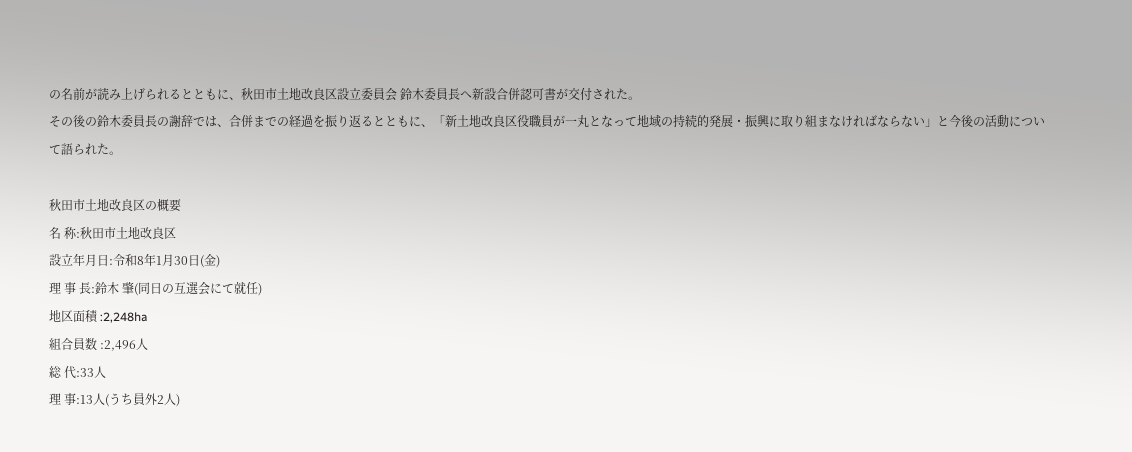の名前が読み上げられるとともに、秋田市土地改良区設立委員会 鈴木委員長へ新設合併認可書が交付された。
その後の鈴木委員長の謝辞では、合併までの経過を振り返るとともに、「新土地改良区役職員が一丸となって地域の持続的発展・振興に取り組まなければならない」と今後の活動について語られた。

秋田市土地改良区の概要
名 称:秋田市土地改良区
設立年月日:令和8年1月30日(金)
理 事 長:鈴木 肇(同日の互選会にて就任)
地区面積 :2,248ha
組合員数 :2,496人
総 代:33人
理 事:13人(うち員外2人)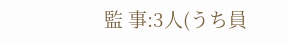監 事:3人(うち員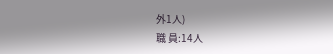外1人)
職 員:14人